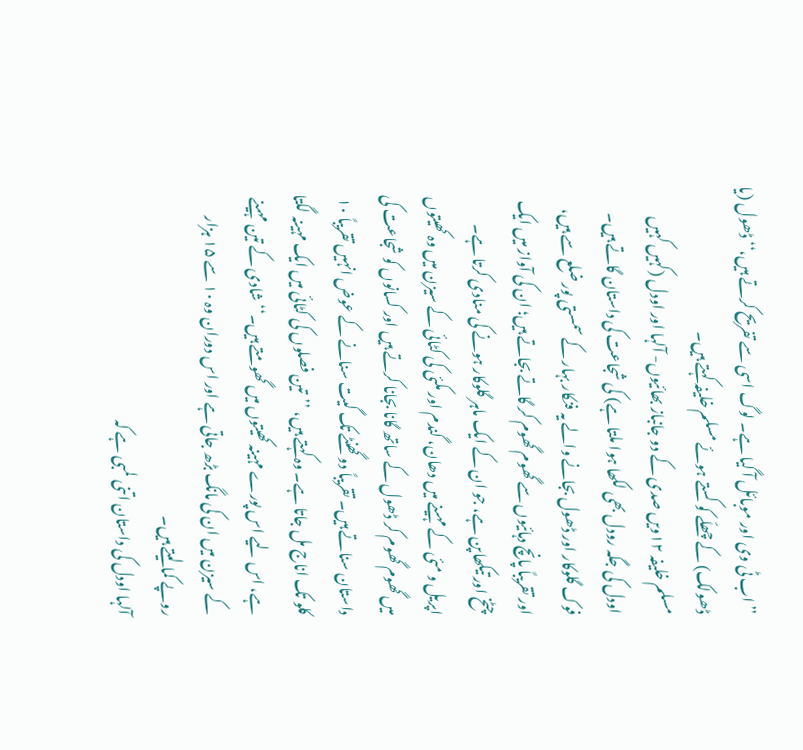’’اب ٹی وی اور موبائل آ گیا ہے۔ لوگ اسی سے تفریح کرتے ہیں،‘‘ ڈھول (یا ڈھولک) کے چھلّے کو کستے ہوئے مسلم خلیفہ کہتے ہیں۔
مسلم خلیفہ ۱۲ویں صدی کے دو جانباز بھائیوں- آلہا اور اودل (کہیں کہیں اودل کی جگہ رودل بھی لکھا ہوا ملتا ہے) کی شجاعت کی داستان گاتے ہیں۔ فوک گلوکار اور ڈھول بجانے والے یہ فنکار بہار کے سمستی پور ضلع سے ہیں، اور تقریباً پانچ دہائیوں سے گھوم گھوم کر گاتے بجاتے ہیں؛ ان کی آواز میں ایک چٹخ اور تیکھاپن ہے، جو ان کے ایک ماہر گلوکار ہونے کی منادی کرتا ہے۔
اپریل و مئی کے مہینے میں دھان، گندم اور مکئی کی کٹائی کے سیزن میں وہ کھیتوں میں گھوم گھوم کر ڈھول کے ساتھ گانا بجانا کرتے ہیں اور کسانوں کو شجاعت کی داستان سناتے ہیں۔ تقریباً دو گھنٹے تک گیت سنانے کے عوض انہیں تقریباً ۱۰ کلو تک اناج مل جاتا ہے۔ وہ کہتے ہیں، ’’تین فصلوں کی کٹائی میں ایک مہینہ لگتا ہے، اس لیے اس پورے مہینہ کھیتوں میں گھومتے ہیں۔‘‘ شادی کے تین مہینے کے سیزن میں ان کی مانگ بڑھ جاتی ہے اور اس دوران وہ ۱۰ سے ۱۵ ہزار روپے کما لیتے ہیں۔
آلہا اودل کی داستان اتنی لمبی ہے کہ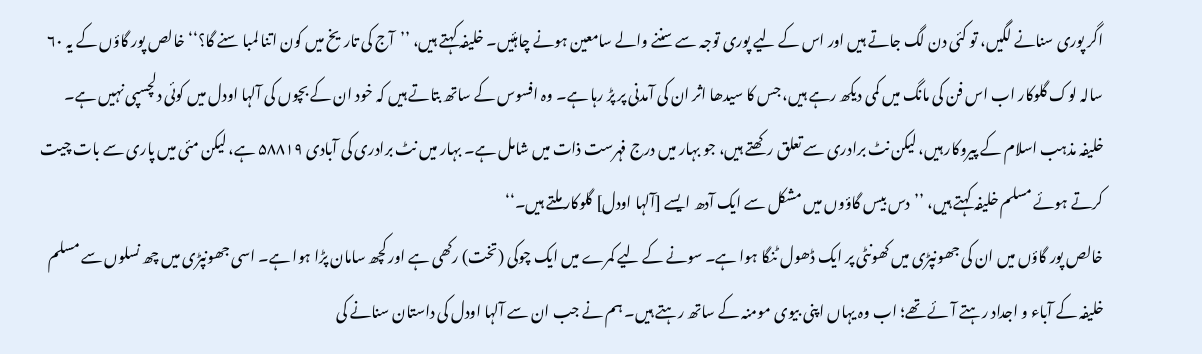اگر پوری سنانے لگیں، تو کئی دن لگ جاتے ہیں اور اس کے لیے پوری توجہ سے سننے والے سامعین ہونے چاہئیں۔ خلیفہ کہتے ہیں، ’’آج کی تاریخ میں کون اتنا لمبا سنے گا؟‘‘ خالص پور گاؤں کے یہ ۶۰ سالہ لوک گلوکار اب اس فن کی مانگ میں کمی دیکھ رہے ہیں، جس کا سیدھا اثر ان کی آمدنی پر پڑ رہا ہے۔ وہ افسوس کے ساتھ بتاتے ہیں کہ خود ان کے بچوں کی آلہا اودل میں کوئی دلچسپی نہیں ہے۔
خلیفہ مذہب اسلام کے پیروکار ہیں، لیکن نٹ برادری سے تعلق رکھتے ہیں، جو بہار میں درج فہرست ذات میں شامل ہے۔ بہار میں نٹ برادری کی آبادی ۵۸۸۱۹ ہے، لیکن مئی میں پاری سے بات چیت کرتے ہوئے مسلم خلیفہ کہتے ہیں، ’’دس بیس گاؤوں میں مشکل سے ایک آدھ ایسے [آلہا اودل] گلوکار ملتے ہیں۔‘‘
خالص پور گاؤں میں ان کی جھونپڑی میں کھونٹی پر ایک ڈھول ٹنگا ہوا ہے۔ سونے کے لیے کمرے میں ایک چوکی (تخت) رکھی ہے اور کچھ سامان پڑا ہوا ہے۔ اسی جھونپڑی میں چھ نسلوں سے مسلم خلیفہ کے آباء و اجداد رہتے آئے تھے؛ اب وہ یہاں اپنی بیوی مومنہ کے ساتھ رہتے ہیں۔ ہم نے جب ان سے آلہا اودل کی داستان سنانے کی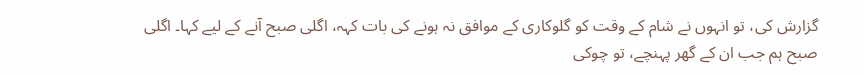گزارش کی، تو انہوں نے شام کے وقت کو گلوکاری کے موافق نہ ہونے کی بات کہہ، اگلی صبح آنے کے لیے کہا۔ اگلی صبح ہم جب ان کے گھر پہنچے، تو چوکی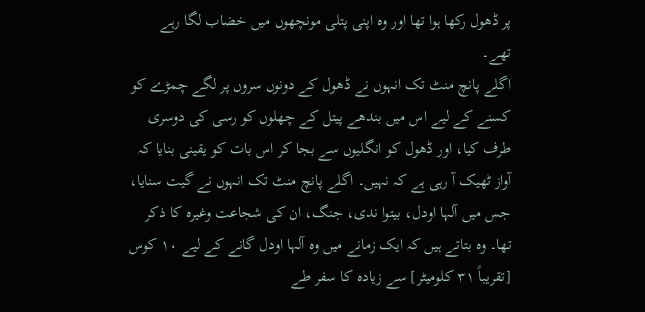پر ڈھول رکھا ہوا تھا اور وہ اپنی پتلی مونچھوں میں خضاب لگا رہے تھے۔
اگلے پانچ منٹ تک انہوں نے ڈھول کے دونوں سروں پر لگے چمڑے کو کسنے کے لیے اس میں بندھے پیتل کے چھلوں کو رسی کی دوسری طرف کیا، اور ڈھول کو انگلیوں سے بجا کر اس بات کو یقینی بنایا کہ آواز ٹھیک آ رہی ہے کہ نہیں۔ اگلے پانچ منٹ تک انہوں نے گیت سنایا، جس میں آلہا اودل، بیتوا ندی، جنگ، ان کی شجاعت وغیرہ کا ذکر تھا۔ وہ بتاتے ہیں کہ ایک زمانے میں وہ آلہا اودل گانے کے لیے ۱۰ کوس [تقریباً ۳۱ کلومیٹر] سے زیادہ کا سفر طے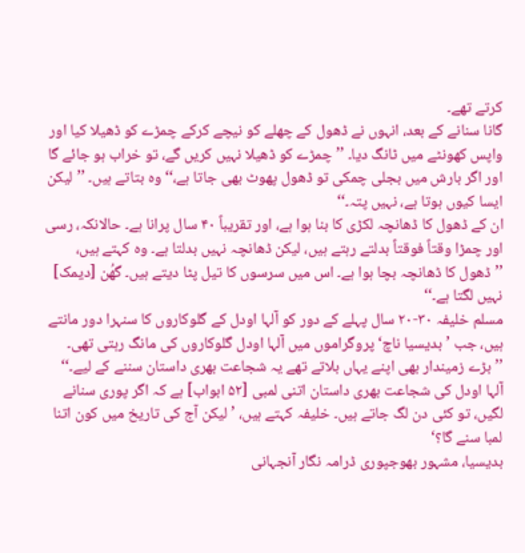کرتے تھے۔
گانا سنانے کے بعد، انہوں نے ڈھول کے چھلے کو نیچے کرکے چمڑے کو ڈھیلا کیا اور واپس کھونٹے میں ٹانگ دیا۔ ’’چمڑے کو ڈھیلا نہیں کریں گے، تو خراب ہو جائے گا اور اگر بارش میں بجلی چمکی تو ڈھول پھوٹ بھی جاتا ہے،‘‘ وہ بتاتے ہیں۔ ’’لیکن ایسا کیوں ہوتا ہے، نہیں پتہ۔‘‘
ان کے ڈھول کا ڈھانچہ لکڑی کا بنا ہوا ہے، اور تقریباً ۴۰ سال پرانا ہے۔ حالانکہ، رسی اور چمڑا وقتاً فوقتاً بدلتے رہتے ہیں، لیکن ڈھانچہ نہیں بدلتا ہے۔ وہ کہتے ہیں، ’’ڈھول کا ڈھانچہ بچا ہوا ہے۔ اس میں سرسوں کا تیل پٹا دیتے ہیں۔ گھُن [دیمک] نہیں لگتا ہے۔‘‘
مسلم خلیفہ ۳۰-۲۰ سال پہلے کے دور کو آلہا اودل کے گلوکاروں کا سنہرا دور مانتے ہیں، جب ’بدیسیا ناچ‘ پروگراموں میں آلہا اودل گلوکاروں کی مانگ رہتی تھی۔ ’’بڑے زمیندار بھی اپنے یہاں بلاتے تھے یہ شجاعت بھری داستان سننے کے لیے۔‘‘
آلہا اودل کی شجاعت بھری داستان اتنی لمبی [۵۲ ابواب] ہے کہ اگر پوری سنانے لگیں، تو کئی دن لگ جاتے ہیں۔ خلیفہ کہتے ہیں، ’لیکن آج کی تاریخ میں کون اتنا لمبا سنے گا؟‘
بدیسیا، مشہور بھوجپوری ڈرامہ نگار آنجہانی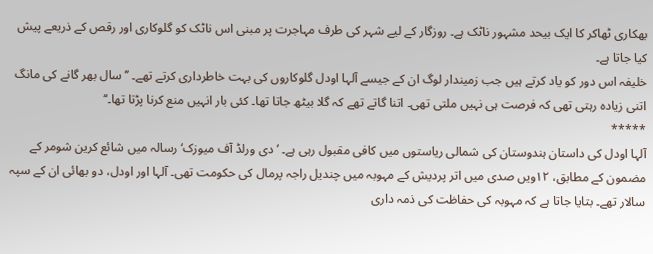بھکاری ٹھاکر کا ایک بیحد مشہور ناٹک ہے۔ روزگار کے لیے شہر کی طرف مہاجرت پر مبنی اس ناٹک کو گلوکاری اور رقص کے ذریعے پیش کیا جاتا ہے۔
خلیفہ اس دور کو یاد کرتے ہیں جب زمیندار لوگ ان کے جیسے آلہا اودل گلوکاروں کی بہت خاطرداری کرتے تھے۔ ’’سال بھر گانے کی مانگ اتنی زیادہ رہتی تھی کہ فرصت ہی نہیں ملتی تھی۔ اتنا گاتے تھے کہ گلا بیٹھ جاتا تھا۔ کئی بار انہیں منع کرنا پڑتا تھا۔‘‘
*****
آلہا اودل کی داستان ہندوستان کی شمالی ریاستوں میں کافی مقبول رہی ہے۔ ’دی ورلڈ آف میوزک‘ رسالہ میں شائع کرین شومر کے مضمون کے مطابق، ۱۲ویں صدی میں اتر پردیش کے مہوبہ میں چندیل راجہ پرمال کی حکومت تھی۔ آلہا اور اودل، دو بھائی ان کے سپہ سالار تھے۔ بتایا جاتا ہے کہ مہوبہ کی حفاظت کی ذمہ داری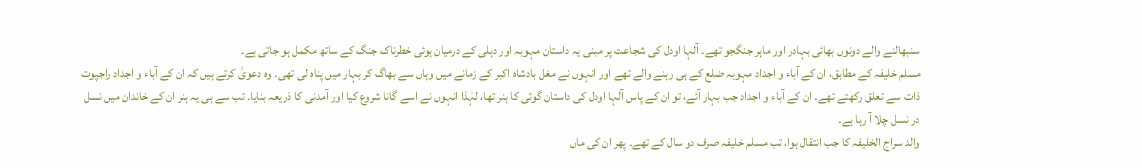سنبھالنے والے دونوں بھائی بہادر اور ماہر جنگجو تھے۔ آلہا اودل کی شجاعت پر مبنی یہ داستان مہوبہ اور دہلی کے درمیان ہوئی خطرناک جنگ کے ساتھ مکمل ہو جاتی ہے۔
مسلم خلیفہ کے مطابق، ان کے آباء و اجداد مہوبہ ضلع کے ہی رہنے والے تھے اور انہوں نے مغل بادشاہ اکبر کے زمانے میں وہاں سے بھاگ کر بہار میں پناہ لی تھی۔ وہ دعویٰ کرتے ہیں کہ ان کے آباء و اجداد راجپوت ذات سے تعلق رکھتے تھے۔ ان کے آباء و اجداد جب بہار آئے، تو ان کے پاس آلہا اودل کی داستان گوئی کا ہنر تھا، لہٰذا انہوں نے اسے گانا شروع کیا اور آمدنی کا ذریعہ بنایا۔ تب سے ہی یہ ہنر ان کے خاندان میں نسل در نسل چلا آ رہا ہے۔
والد سراج الخلیفہ کا جب انتقال ہوا، تب مسلم خلیفہ صرف دو سال کے تھے۔ پھر ان کی ماں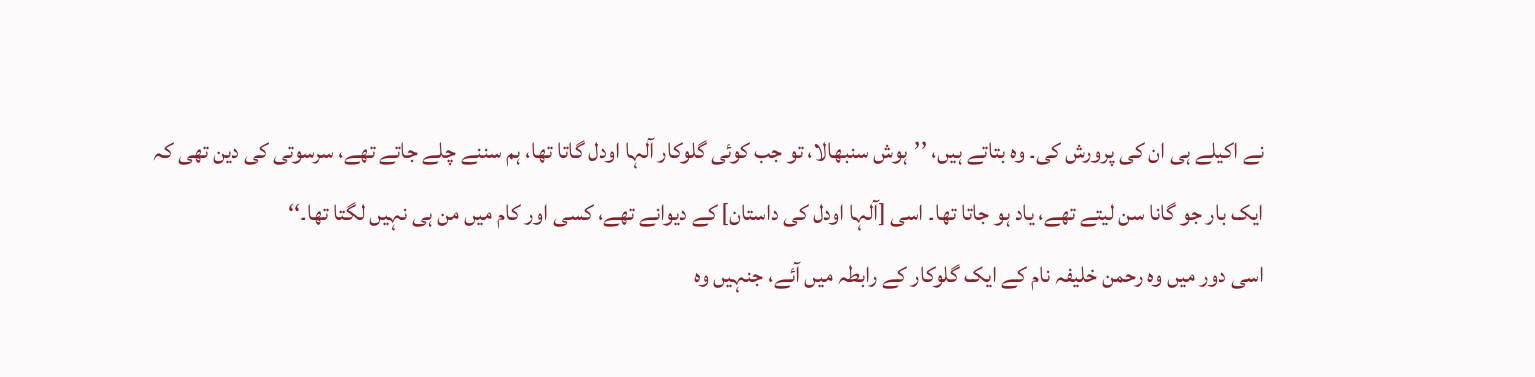نے اکیلے ہی ان کی پرورش کی۔ وہ بتاتے ہیں، ’’ہوش سنبھالا، تو جب کوئی گلوکار آلہا اودل گاتا تھا، ہم سننے چلے جاتے تھے، سرسوتی کی دین تھی کہ ایک بار جو گانا سن لیتے تھے، یاد ہو جاتا تھا۔ اسی [آلہا اودل کی داستان] کے دیوانے تھے، کسی اور کام میں من ہی نہیں لگتا تھا۔‘‘
اسی دور میں وہ رحمن خلیفہ نام کے ایک گلوکار کے رابطہ میں آئے، جنہیں وہ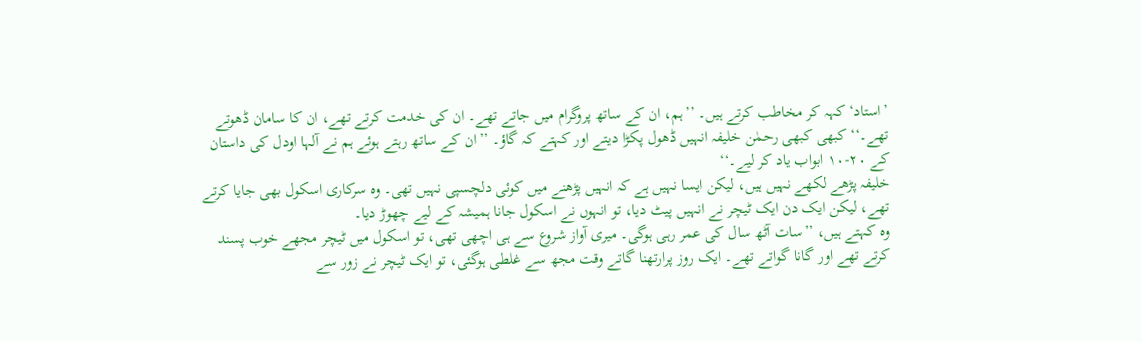’استاد‘ کہہ کر مخاطب کرتے ہیں۔ ’’ہم، ان کے ساتھ پروگرام میں جاتے تھے۔ ان کی خدمت کرتے تھے، ان کا سامان ڈھوتے تھے۔‘‘ کبھی کبھی رحمٰن خلیفہ انہیں ڈھول پکڑا دیتے اور کہتے کہ گاؤ۔ ’’ان کے ساتھ رہتے ہوئے ہم نے آلہا اودل کی داستان کے ۲۰-۱۰ ابواب یاد کر لیے۔‘‘
خلیفہ پڑھے لکھے نہیں ہیں، لیکن ایسا نہیں ہے کہ انہیں پڑھنے میں کوئی دلچسپی نہیں تھی۔ وہ سرکاری اسکول بھی جایا کرتے تھے، لیکن ایک دن ایک ٹیچر نے انہیں پیٹ دیا، تو انہوں نے اسکول جانا ہمیشہ کے لیے چھوڑ دیا۔
وہ کہتے ہیں، ’’سات آٹھ سال کی عمر رہی ہوگی۔ میری آواز شروع سے ہی اچھی تھی، تو اسکول میں ٹیچر مجھے خوب پسند کرتے تھے اور گانا گواتے تھے۔ ایک روز پرارتھنا گاتے وقت مجھ سے غلطی ہوگئی، تو ایک ٹیچر نے زور سے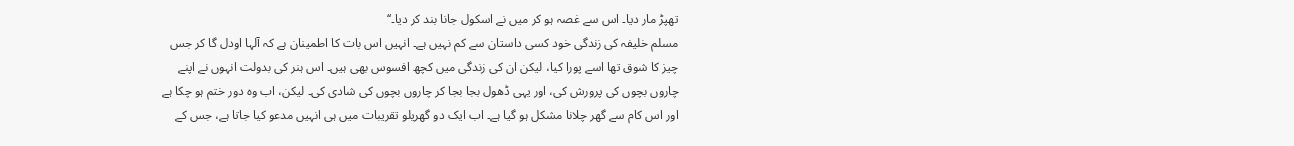تھپڑ مار دیا۔ اس سے غصہ ہو کر میں نے اسکول جانا بند کر دیا۔‘‘
مسلم خلیفہ کی زندگی خود کسی داستان سے کم نہیں ہے۔ انہیں اس بات کا اطمینان ہے کہ آلہا اودل گا کر جس چیز کا شوق تھا اسے پورا کیا، لیکن ان کی زندگی میں کچھ افسوس بھی ہیں۔ اس ہنر کی بدولت انہوں نے اپنے چاروں بچوں کی پرورش کی، اور یہی ڈھول بجا بجا کر چاروں بچوں کی شادی کی۔ لیکن، اب وہ دور ختم ہو چکا ہے اور اس کام سے گھر چلانا مشکل ہو گیا ہے۔ اب ایک دو گھریلو تقریبات میں ہی انہیں مدعو کیا جاتا ہے، جس کے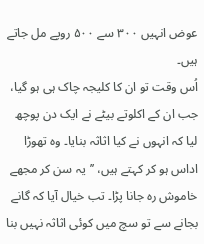عوض انہیں ۳۰۰ سے ۵۰۰ روپے مل جاتے ہیں۔
اُس وقت تو ان کا کلیجہ چاک ہی ہو گیا، جب ان کے اکلوتے بیٹے نے ایک دن پوچھ لیا کہ انہوں نے کیا اثاثہ بنایا۔ وہ تھوڑا اداس ہو کر کہتے ہیں، ’’یہ سن کر مجھے خاموش رہ جانا پڑا۔ تب خیال آیا کہ گانے بجانے سے تو سچ میں کوئی اثاثہ نہیں بنا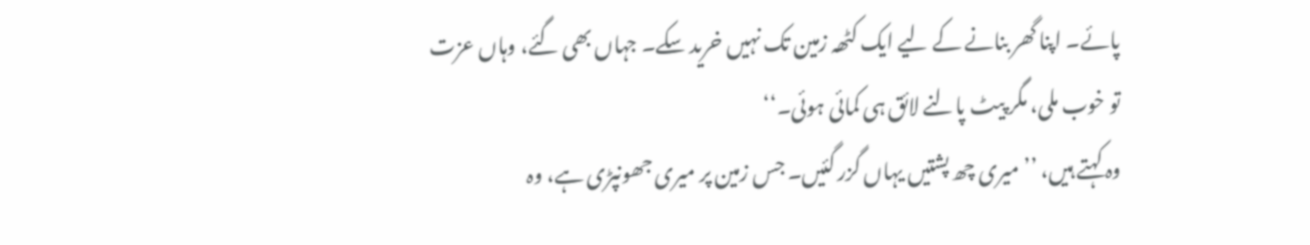پائے۔ اپنا گھر بنانے کے لیے ایک کٹھہ زمین تک نہیں خرید سکے۔ جہاں بھی گئے، وہاں عزت تو خوب ملی، مگر پیٹ پالنے لائق ہی کمائی ہوئی۔‘‘
وہ کہتے ہیں، ’’میری چھ پشتیں یہاں گزر گئیں۔ جس زمین پر میری جھونپڑی ہے، وہ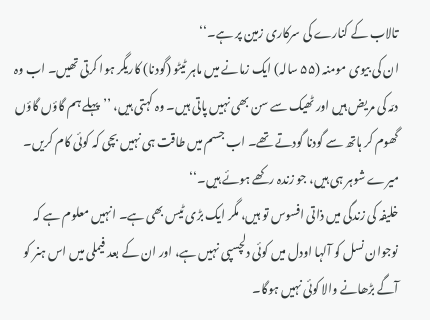تالاب کے کنارے کی سرکاری زمین پر ہے۔‘‘
ان کی بیوی مومنہ (۵۵ سالہ) ایک زمانے میں ماہر ٹیٹو (گودنا) کاریگر ہوا کرتی تھیں۔ اب وہ دمّہ کی مریض ہیں اور ٹھیک سے سن بھی نہیں پاتی ہیں۔ وہ کہتی ہیں، ’’پہلے ہم گاؤں گاؤں گھوم کر ہاتھ سے گودنا گودتے تھے۔ اب جسم میں طاقت ہی نہیں بچی کہ کوئی کام کریں۔ میرے شوہر ہی ہیں، جو زندہ رکھے ہوئے ہیں۔‘‘
خلیفہ کی زندگی میں ذاتی افسوس تو ہیں، مگر ایک بڑی ٹیس بھی ہے۔ انہیں معلوم ہے کہ نوجوان نسل کو آلہا اودل میں کوئی دلچسپی نہیں ہے، اور ان کے بعد فیملی میں اس ہنر کو آگے بڑھانے والا کوئی نہیں ہوگا۔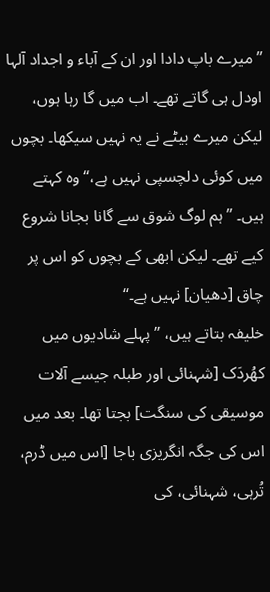’’میرے باپ دادا اور ان کے آباء و اجداد آلہا اودل ہی گاتے تھے۔ اب میں گا رہا ہوں، لیکن میرے بیٹے نے یہ نہیں سیکھا۔ بچوں میں کوئی دلچسپی نہیں ہے،‘‘ وہ کہتے ہیں۔ ’’ہم لوگ شوق سے گانا بجانا شروع کیے تھے۔ لیکن ابھی کے بچوں کو اس پر چاق [دھیان] نہیں ہے۔‘‘
خلیفہ بتاتے ہیں، ’’پہلے شادیوں میں کھُردَک [شہنائی اور طبلہ جیسے آلات موسیقی کی سنگت] بجتا تھا۔ بعد میں اس کی جگہ انگریزی باجا [اس میں ڈرم، تُرہی، شہنائی، کی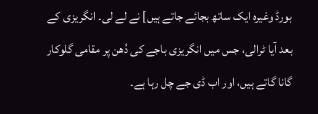بورڈ وغیرہ ایک ساتھ بجائے جاتے ہیں] نے لے لی۔ انگریزی کے بعد آیا ٹرالی، جس میں انگریزی باجے کی دُھن پر مقامی گلوکار گانا گاتے ہیں، اور اب ڈی جے چل رہا ہے۔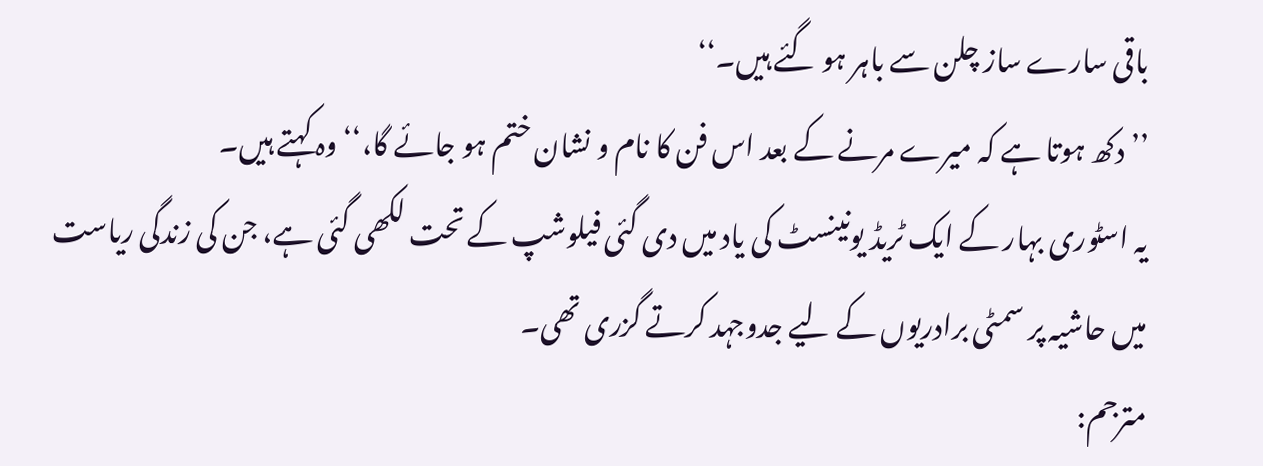باقی سارے ساز چلن سے باہر ہو گئے ہیں۔‘‘
’’دکھ ہوتا ہے کہ میرے مرنے کے بعد اس فن کا نام و نشان ختم ہو جائے گا،‘‘ وہ کہتے ہیں۔
یہ اسٹوری بہار کے ایک ٹریڈ یونینسٹ کی یاد میں دی گئی فیلوشپ کے تحت لکھی گئی ہے، جن کی زندگی ریاست میں حاشیہ پر سمٹی برادریوں کے لیے جدوجہد کرتے گزری تھی۔
مترجم: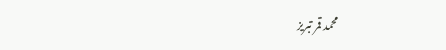محمد قمر تبریز